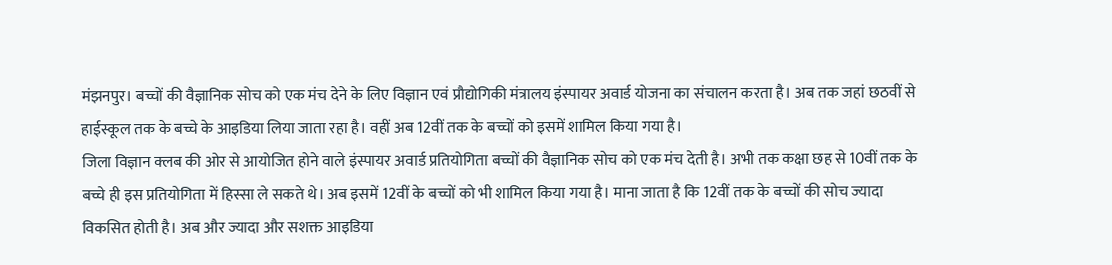मंझनपुर। बच्चों की वैज्ञानिक सोच को एक मंच देने के लिए विज्ञान एवं प्रौद्योगिकी मंत्रालय इंस्पायर अवार्ड योजना का संचालन करता है। अब तक जहां छठवीं से हाईस्कूल तक के बच्चे के आइडिया लिया जाता रहा है। वहीं अब 12वीं तक के बच्चों को इसमें शामिल किया गया है।
जिला विज्ञान क्लब की ओर से आयोजित होने वाले इंस्पायर अवार्ड प्रतियोगिता बच्चों की वैज्ञानिक सोच को एक मंच देती है। अभी तक कक्षा छह से 10वीं तक के बच्चे ही इस प्रतियोगिता में हिस्सा ले सकते थे। अब इसमें 12वीं के बच्चों को भी शामिल किया गया है। माना जाता है कि 12वीं तक के बच्चों की सोच ज्यादा विकसित होती है। अब और ज्यादा और सशक्त आइडिया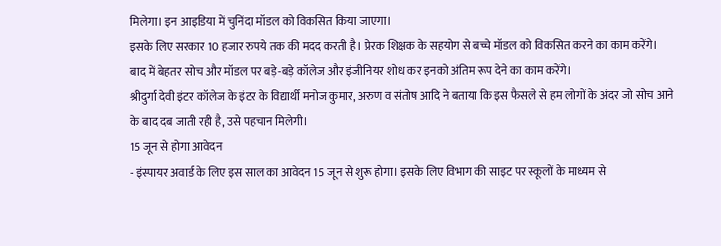मिलेगा। इन आइडिया में चुनिंदा मॉडल को विकसित किया जाएगा।
इसके लिए सरकार 10 हजार रुपये तक की मदद करती है। प्रेरक शिक्षक के सहयोग से बच्चे मॉडल को विकसित करने का काम करेंगे। बाद में बेहतर सोच और मॉडल पर बड़े-बड़े कॉलेज और इंजीनियर शोध कर इनको अंतिम रूप देने का काम करेंगे।
श्रीदुर्गा देवी इंटर कॉलेज के इंटर के विद्यार्थी मनोज कुमार, अरुण व संतोष आदि ने बताया कि इस फैसले से हम लोगों के अंदर जो सोच आने के बाद दब जाती रही है, उसे पहचान मिलेगी।
15 जून से होगा आवेदन
- इंस्पायर अवार्ड के लिए इस साल का आवेदन 15 जून से शुरू होगा। इसके लिए विभाग की साइट पर स्कूलों के माध्यम से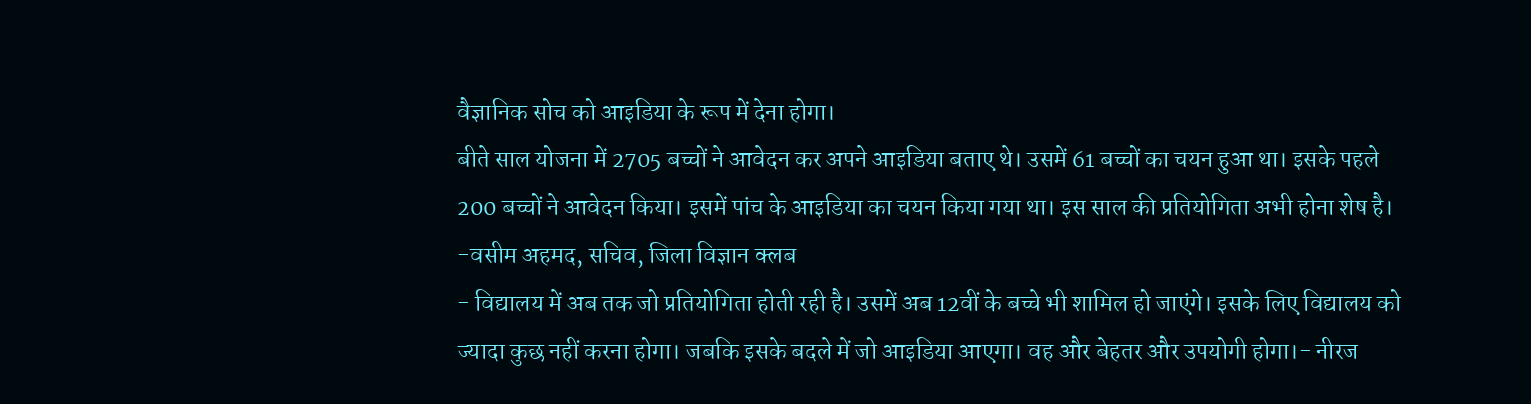वैज्ञानिक सोच को आइडिया के रूप में देना होगा।
बीते साल योजना में 2705 बच्चों ने आवेदन कर अपने आइडिया बताए थे। उसमें 61 बच्चों का चयन हुआ था। इसके पहले 200 बच्चों ने आवेदन किया। इसमें पांच के आइडिया का चयन किया गया था। इस साल की प्रतियोगिता अभी होना शेष है। -वसीम अहमद, सचिव, जिला विज्ञान क्लब
- विद्यालय में अब तक जो प्रतियोगिता होती रही है। उसमें अब 12वीं के बच्चे भी शामिल हो जाएंगे। इसके लिए विद्यालय को ज्यादा कुछ नहीं करना होगा। जबकि इसके बदले में जो आइडिया आएगा। वह और बेहतर और उपयोगी होगा।- नीरज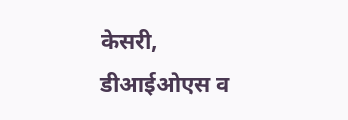केसरी, डीआईओएस व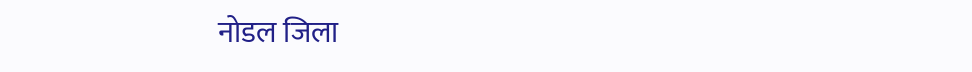नोडल जिला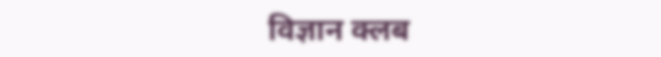विज्ञान क्लब